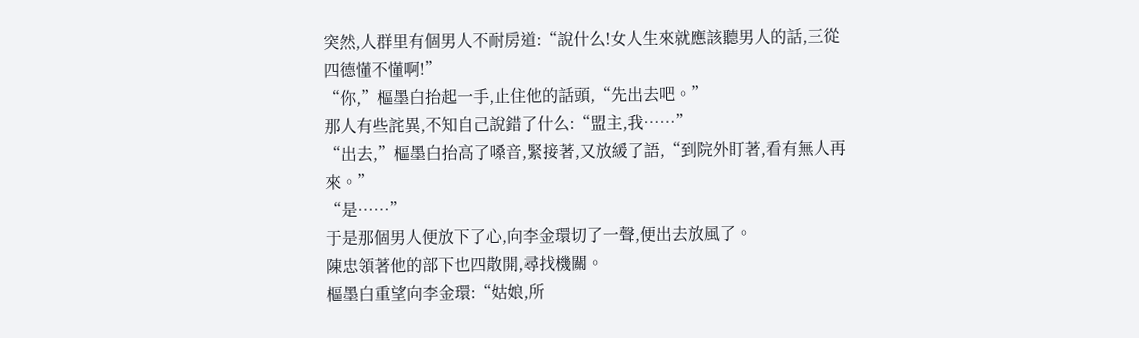突然,人群里有個男人不耐房道:“說什么!女人生來就應該聽男人的話,三從四德懂不懂啊!”
“你,”樞墨白抬起一手,止住他的話頭,“先出去吧。”
那人有些詫異,不知自己說錯了什么:“盟主,我……”
“出去,”樞墨白抬高了嗓音,緊接著,又放緩了語,“到院外盯著,看有無人再來。”
“是……”
于是那個男人便放下了心,向李金環切了一聲,便出去放風了。
陳忠領著他的部下也四散開,尋找機關。
樞墨白重望向李金環:“姑娘,所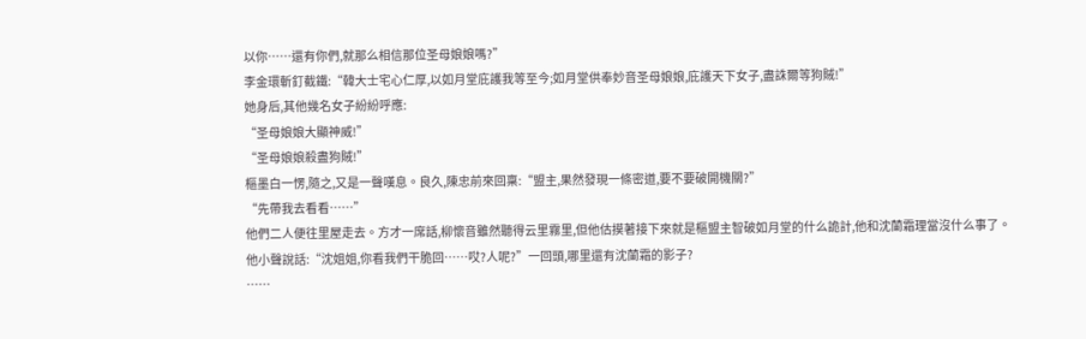以你……還有你們,就那么相信那位圣母娘娘嗎?”
李金環斬釘截鐵:“韓大士宅心仁厚,以如月堂庇護我等至今;如月堂供奉妙音圣母娘娘,庇護天下女子,盡誅爾等狗賊!”
她身后,其他幾名女子紛紛呼應:
“圣母娘娘大顯神威!”
“圣母娘娘殺盡狗賊!”
樞墨白一愣,隨之,又是一聲嘆息。良久,陳忠前來回稟:“盟主,果然發現一條密道,要不要破開機關?”
“先帶我去看看……”
他們二人便往里屋走去。方才一席話,柳懷音雖然聽得云里霧里,但他估摸著接下來就是樞盟主智破如月堂的什么詭計,他和沈蘭霜理當沒什么事了。
他小聲說話:“沈姐姐,你看我們干脆回……哎?人呢?”一回頭,哪里還有沈蘭霜的影子?
……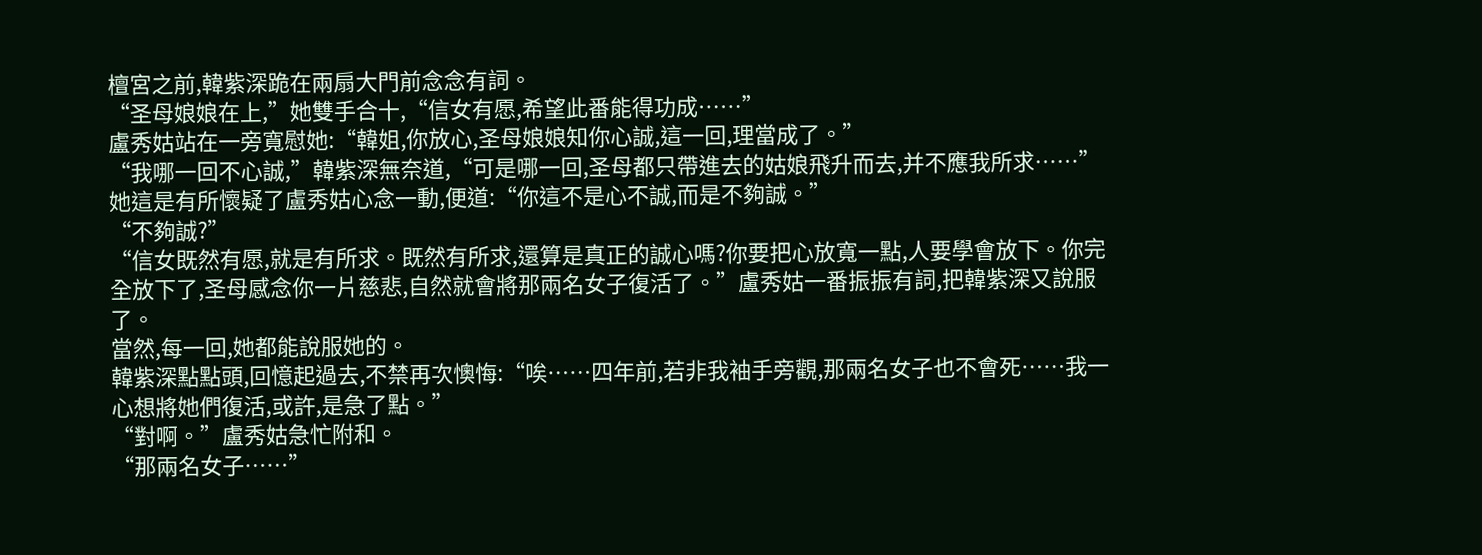檀宮之前,韓紫深跪在兩扇大門前念念有詞。
“圣母娘娘在上,”她雙手合十,“信女有愿,希望此番能得功成……”
盧秀姑站在一旁寬慰她:“韓姐,你放心,圣母娘娘知你心誠,這一回,理當成了。”
“我哪一回不心誠,”韓紫深無奈道,“可是哪一回,圣母都只帶進去的姑娘飛升而去,并不應我所求……”
她這是有所懷疑了盧秀姑心念一動,便道:“你這不是心不誠,而是不夠誠。”
“不夠誠?”
“信女既然有愿,就是有所求。既然有所求,還算是真正的誠心嗎?你要把心放寬一點,人要學會放下。你完全放下了,圣母感念你一片慈悲,自然就會將那兩名女子復活了。”盧秀姑一番振振有詞,把韓紫深又說服了。
當然,每一回,她都能說服她的。
韓紫深點點頭,回憶起過去,不禁再次懊悔:“唉……四年前,若非我袖手旁觀,那兩名女子也不會死……我一心想將她們復活,或許,是急了點。”
“對啊。”盧秀姑急忙附和。
“那兩名女子……”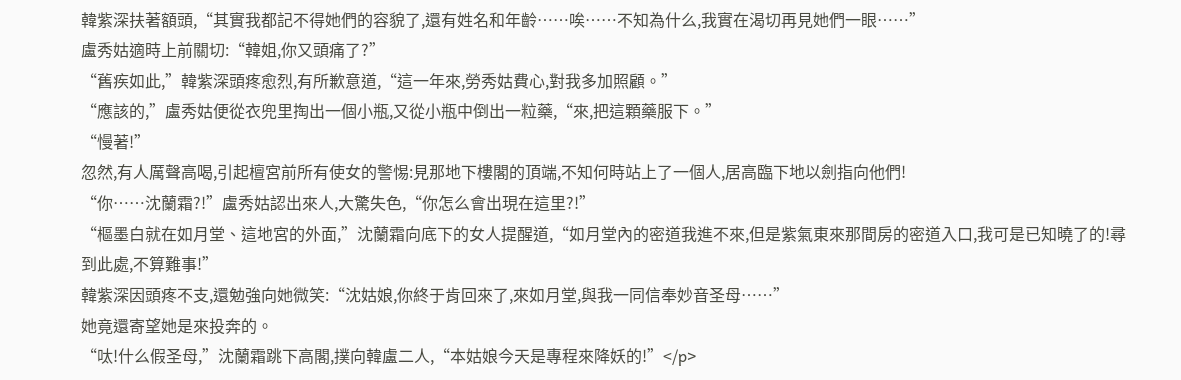韓紫深扶著額頭,“其實我都記不得她們的容貌了,還有姓名和年齡……唉……不知為什么,我實在渴切再見她們一眼……”
盧秀姑適時上前關切:“韓姐,你又頭痛了?”
“舊疾如此,”韓紫深頭疼愈烈,有所歉意道,“這一年來,勞秀姑費心,對我多加照顧。”
“應該的,”盧秀姑便從衣兜里掏出一個小瓶,又從小瓶中倒出一粒藥,“來,把這顆藥服下。”
“慢著!”
忽然,有人厲聲高喝,引起檀宮前所有使女的警惕:見那地下樓閣的頂端,不知何時站上了一個人,居高臨下地以劍指向他們!
“你……沈蘭霜?!”盧秀姑認出來人,大驚失色,“你怎么會出現在這里?!”
“樞墨白就在如月堂、這地宮的外面,”沈蘭霜向底下的女人提醒道,“如月堂內的密道我進不來,但是紫氣東來那間房的密道入口,我可是已知曉了的!尋到此處,不算難事!”
韓紫深因頭疼不支,還勉強向她微笑:“沈姑娘,你終于肯回來了,來如月堂,與我一同信奉妙音圣母……”
她竟還寄望她是來投奔的。
“呔!什么假圣母,”沈蘭霜跳下高閣,撲向韓盧二人,“本姑娘今天是專程來降妖的!”</p>